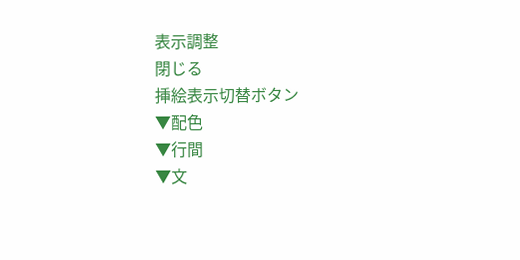表示調整
閉じる
挿絵表示切替ボタン
▼配色
▼行間
▼文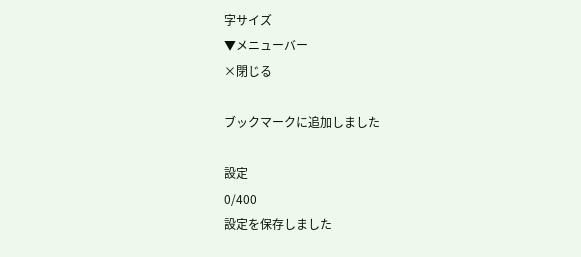字サイズ
▼メニューバー
×閉じる

ブックマークに追加しました

設定
0/400
設定を保存しました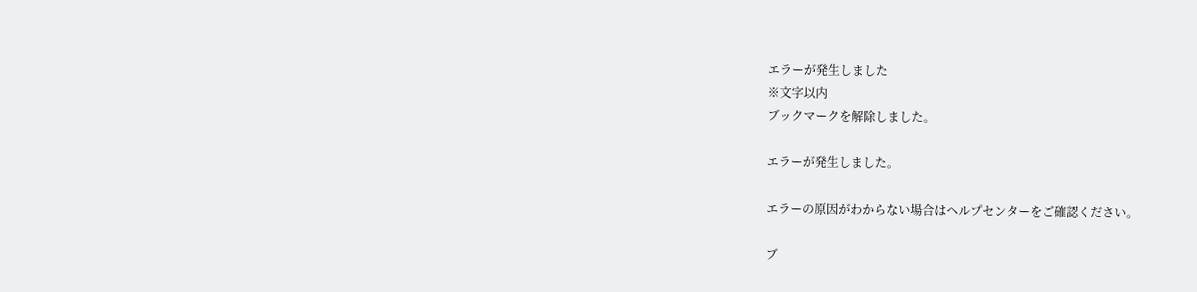エラーが発生しました
※文字以内
ブックマークを解除しました。

エラーが発生しました。

エラーの原因がわからない場合はヘルプセンターをご確認ください。

ブ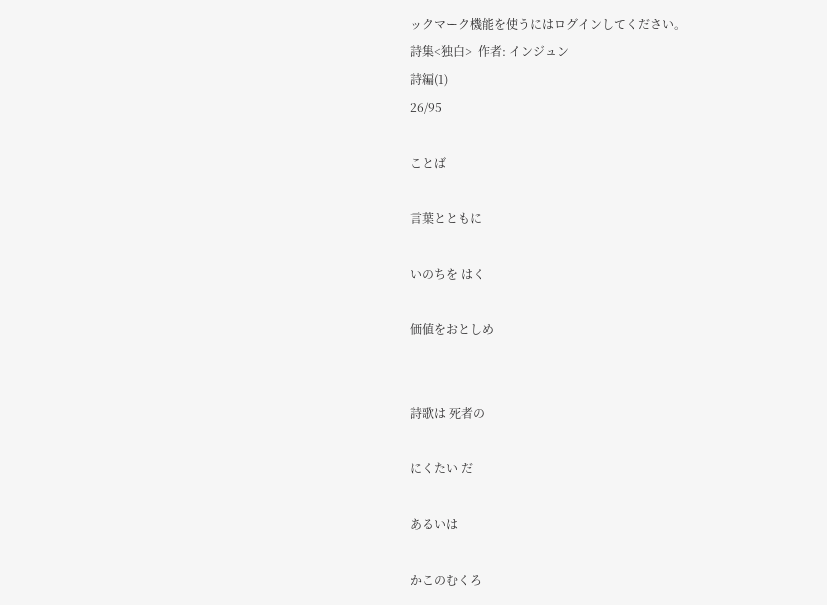ックマーク機能を使うにはログインしてください。
詩集<独白>  作者: インジュン
詩編(1)
26/95

ことば

言葉とともに

いのちを はく

価値をおとしめ


詩歌は 死者の

にくたい だ

あるいは

かこのむくろ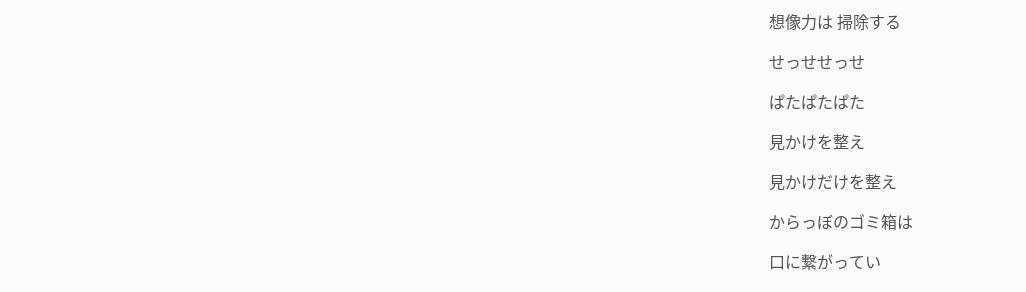想像力は 掃除する

せっせせっせ

ぱたぱたぱた

見かけを整え

見かけだけを整え

からっぼのゴミ箱は

口に繋がってい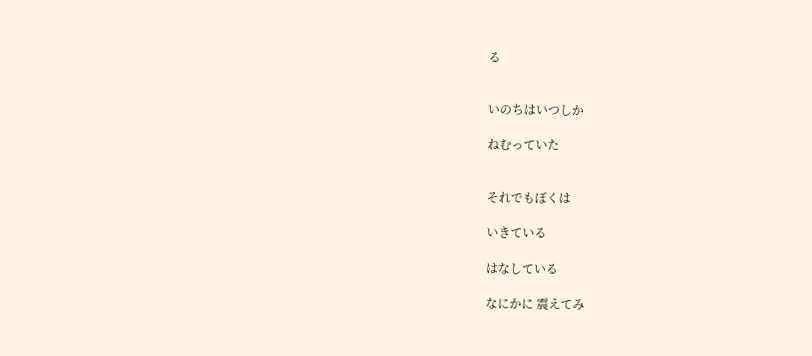る


いのちはいつしか

ねむっていた


それでもぼくは

いきている

はなしている

なにかに 震えてみ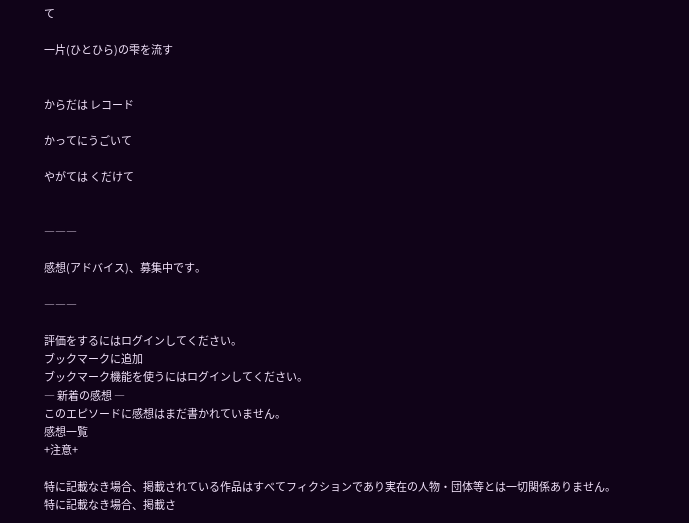て

一片(ひとひら)の雫を流す


からだは レコード

かってにうごいて

やがては くだけて


―――

感想(アドバイス)、募集中です。

―――

評価をするにはログインしてください。
ブックマークに追加
ブックマーク機能を使うにはログインしてください。
― 新着の感想 ―
このエピソードに感想はまだ書かれていません。
感想一覧
+注意+

特に記載なき場合、掲載されている作品はすべてフィクションであり実在の人物・団体等とは一切関係ありません。
特に記載なき場合、掲載さ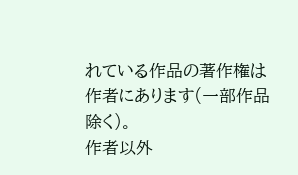れている作品の著作権は作者にあります(一部作品除く)。
作者以外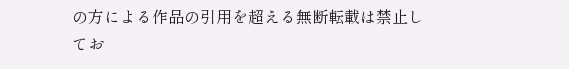の方による作品の引用を超える無断転載は禁止してお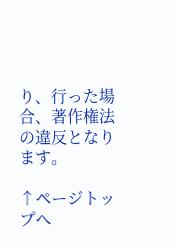り、行った場合、著作権法の違反となります。

↑ページトップへ